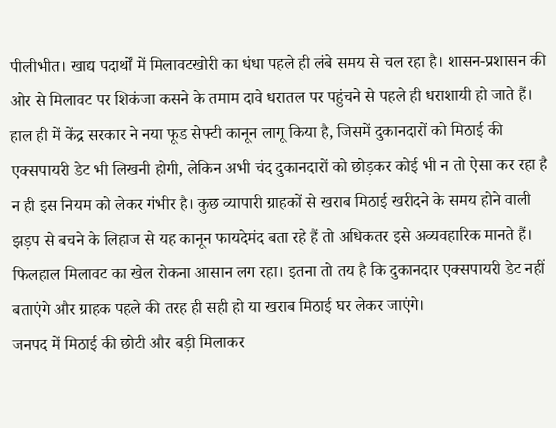पीलीभीत। खाद्य पदार्थों में मिलावटखोरी का धंधा पहले ही लंबे समय से चल रहा है। शासन-प्रशासन की ओर से मिलावट पर शिकंजा कसने के तमाम दावे धरातल पर पहुंचने से पहले ही धराशायी हो जाते हैं। हाल ही में केंद्र सरकार ने नया फूड सेफ्टी कानून लागू किया है, जिसमें दुकानदारों को मिठाई की एक्सपायरी डेट भी लिखनी होगी, लेकिन अभी चंद दुकानदारों को छोड़कर कोई भी न तो ऐसा कर रहा है न ही इस नियम को लेकर गंभीर है। कुछ व्यापारी ग्राहकों से खराब मिठाई खरीदने के समय होने वाली झड़प से बचने के लिहाज से यह कानून फायदेमंद बता रहे हैं तो अधिकतर इसे अव्यवहारिक मानते हैं। फिलहाल मिलावट का खेल रोकना आसान लग रहा। इतना तो तय है कि दुकानदार एक्सपायरी डेट नहीं बताएंगे और ग्राहक पहले की तरह ही सही हो या खराब मिठाई घर लेकर जाएंगे।
जनपद में मिठाई की छोटी और बड़ी मिलाकर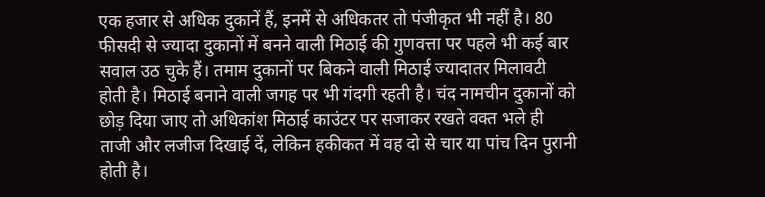एक हजार से अधिक दुकानें हैं, इनमें से अधिकतर तो पंजीकृत भी नहीं है। 80 फीसदी से ज्यादा दुकानों में बनने वाली मिठाई की गुणवत्ता पर पहले भी कई बार सवाल उठ चुके हैं। तमाम दुकानों पर बिकने वाली मिठाई ज्यादातर मिलावटी होती है। मिठाई बनाने वाली जगह पर भी गंदगी रहती है। चंद नामचीन दुकानों को छोड़ दिया जाए तो अधिकांश मिठाई काउंटर पर सजाकर रखते वक्त भले ही ताजी और लजीज दिखाई दें, लेकिन हकीकत में वह दो से चार या पांच दिन पुरानी होती है।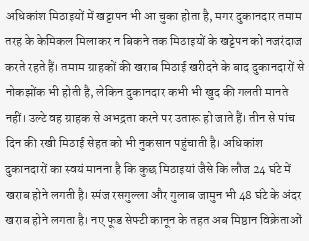अधिकांश मिठाइयों में खट्टापन भी आ चुका होता है, मगर दुकानदार तमाम तरह के केमिकल मिलाकर न बिकने तक मिठाइयों के खट्टेपन को नजरंदाज करते रहते हैं। तमाम ग्राहकों की खराब मिठाई खरीदने के बाद दुकानदारों से नोकझोंक भी होती है, लेकिन दुकानदार कभी भी खुद की गलती मानते नहीं। उल्टे वह ग्राहक से अभद्रता करने पर उतारू हो जाते हैं। तीन से पांच दिन की रखी मिठाई सेहत को भी नुकसान पहुंचाती है। अधिकांश दुकानदारों का स्वयं मानना है कि कुछ मिठाइयां जैसे कि लौज 24 घंटे में खराब होने लगती है। स्पंज रसगुल्ला और गुलाब जामुन भी 48 घंटे के अंदर खराब होने लगता है। नए फूड सेफ्टी कानून के तहत अब मिष्ठान विक्रेताओं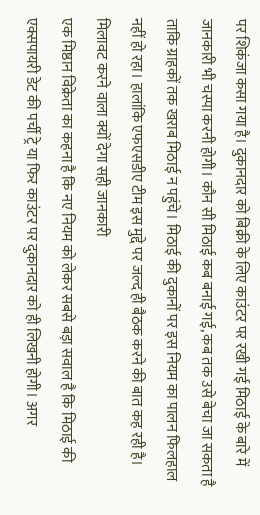पर शिकंजा कसा गया है। दुकानदार को बिक्री के लिए काउंटर पर रखी गई मिठाई के बारे में जानकारी भी चस्पा करनी होगी। कौन सी मिठाई कब बनाई गई, कब तक उसे बेचा जा सकता है ताकि ग्राहकों तक खराब मिठाई न पहुंचे। मिठाई की दुकानों पर इस नियम का पालन फिलहाल नहीं हो रहा। हालांकि एफएसडीए टीम इस मुद्दे पर जल्द ही बैठक करने की बात कह रही है।
मिलावट करने वाला क्यों देगा सही जानकारी
एक मिष्ठान विक्रेता का कहना है कि नए नियम को लेकर सबसे बड़ा सवाल है कि मिठाई की एक्सपायरी डेट की पर्ची ट्रे या फिर काउंटर पर दुकानदार को ही लिखनी होगी। अगर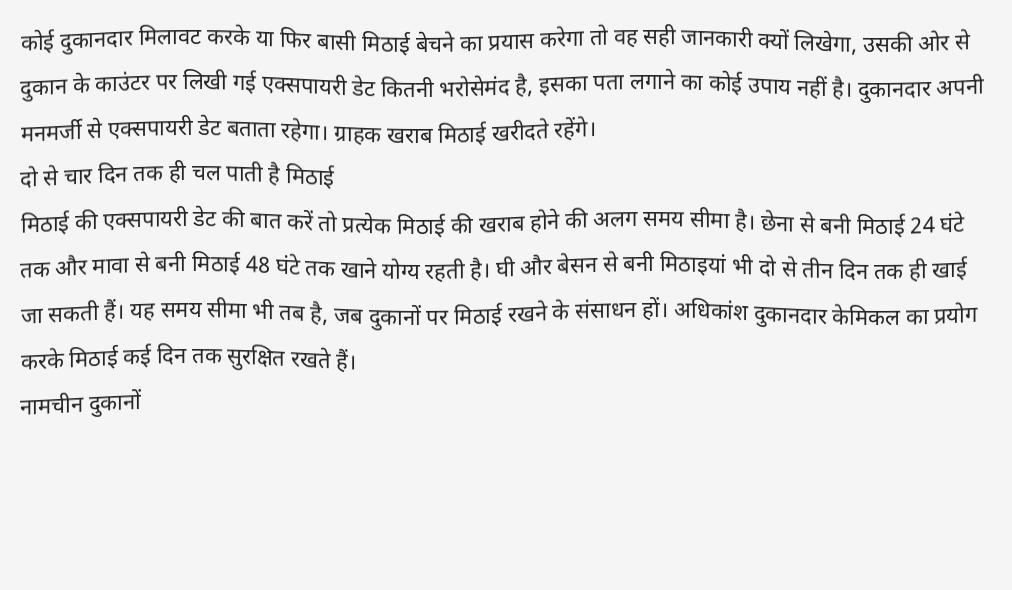कोई दुकानदार मिलावट करके या फिर बासी मिठाई बेचने का प्रयास करेगा तो वह सही जानकारी क्यों लिखेगा, उसकी ओर से दुकान के काउंटर पर लिखी गई एक्सपायरी डेट कितनी भरोसेमंद है, इसका पता लगाने का कोई उपाय नहीं है। दुकानदार अपनी मनमर्जी से एक्सपायरी डेट बताता रहेगा। ग्राहक खराब मिठाई खरीदते रहेंगे।
दो से चार दिन तक ही चल पाती है मिठाई
मिठाई की एक्सपायरी डेट की बात करें तो प्रत्येक मिठाई की खराब होने की अलग समय सीमा है। छेना से बनी मिठाई 24 घंटे तक और मावा से बनी मिठाई 48 घंटे तक खाने योग्य रहती है। घी और बेसन से बनी मिठाइयां भी दो से तीन दिन तक ही खाई जा सकती हैं। यह समय सीमा भी तब है, जब दुकानों पर मिठाई रखने के संसाधन हों। अधिकांश दुकानदार केमिकल का प्रयोग करके मिठाई कई दिन तक सुरक्षित रखते हैं।
नामचीन दुकानों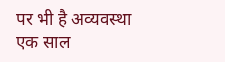पर भी है अव्यवस्था
एक साल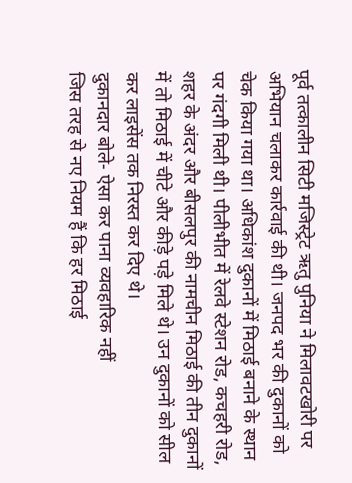पूर्व तत्कालीन सिटी मजिस्ट्रेट ऋतु पुनिया ने मिलावटखोरी पर अभियान चलाकर कार्रवाई की थी। जनपद भर की दुकानों को चेक किया गया था। अधिकांश दुकानों में मिठाई बनाने के स्थान पर गंदगी मिली थी। पीलीभीत में रेलवे स्टेशन रोड, कचहरी रोड, शहर के अंदर और बीसलपुर की नामचीन मिठाई की तीन दुकानों में तो मिठाई में चीटे और कीड़े पड़े मिले थे। उन दुकानों को सील कर लाइसेंस तक निरस्त कर दिए थे।
दुकानदार बोले- ऐसा कर पाना व्यवहारिक नहीं
जिस तरह से नए नियम हैं कि हर मिठाई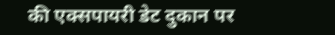की एक्सपायरी डेट दुकान पर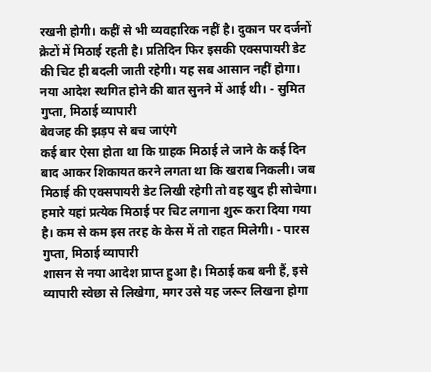रखनी होगी। कहीं से भी व्यवहारिक नहीं है। दुकान पर दर्जनों क्रेटों में मिठाई रहती है। प्रतिदिन फिर इसकी एक्सपायरी डेट की चिट ही बदली जाती रहेगी। यह सब आसान नहीं होगा। नया आदेश स्थगित होने की बात सुनने में आई थी। - सुमित गुप्ता, मिठाई व्यापारी
बेवजह की झड़प से बच जाएंगे
कई बार ऐसा होता था कि ग्राहक मिठाई ले जाने के कई दिन बाद आकर शिकायत करने लगता था कि खराब निकली। जब मिठाई की एक्सपायरी डेट लिखी रहेगी तो वह खुद ही सोचेगा। हमारे यहां प्रत्येक मिठाई पर चिट लगाना शुरू करा दिया गया है। कम से कम इस तरह के केस में तो राहत मिलेगी। - पारस गुप्ता, मिठाई व्यापारी
शासन से नया आदेश प्राप्त हुआ है। मिठाई कब बनी हैं, इसे व्यापारी स्वेछा से लिखेगा, मगर उसे यह जरूर लिखना होगा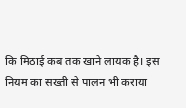कि मिठाई कब तक खाने लायक है। इस नियम का सख्ती से पालन भी कराया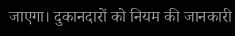जाएगा। दुकानदारों को नियम की जानकारी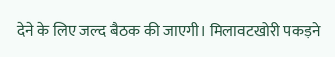देने के लिए जल्द बैठक की जाएगी। मिलावटखोरी पकड़ने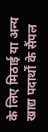के लिए मिठाई या अन्य खाद्य पदार्थों के सैंपल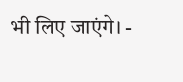भी लिए जाएंगे। -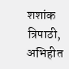शशांक त्रिपाठी, अभिहीत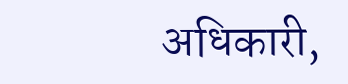अधिकारी,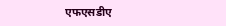एफएसडीए